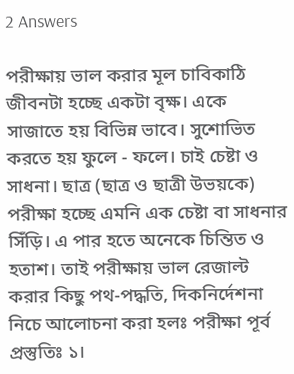2 Answers

পরীক্ষায় ভাল করার মূল চাবিকাঠি জীবনটা হচ্ছে একটা বৃক্ষ। একে সাজাতে হয় বিভিন্ন ভাবে। সুশোভিত করতে হয় ফুলে - ফলে। চাই চেষ্টা ও সাধনা। ছাত্র (ছাত্র ও ছাত্রী উভয়কে) পরীক্ষা হচ্ছে এমনি এক চেষ্টা বা সাধনার সিঁড়ি। এ পার হতে অনেকে চিন্তিত ও হতাশ। তাই পরীক্ষায় ভাল রেজাল্ট করার কিছু পথ-পদ্ধতি, দিকনির্দেশনা নিচে আলোচনা করা হলঃ পরীক্ষা পূর্ব প্রস্তুতিঃ ১।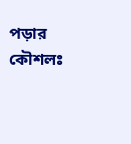পড়ার কৌশলঃ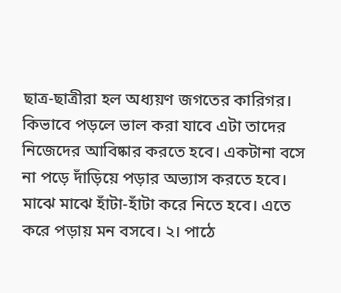ছাত্র-ছাত্রীরা হল অধ্যয়ণ জগতের কারিগর। কিভাবে পড়লে ভাল করা যাবে এটা তাদের নিজেদের আবিষ্কার করতে হবে। একটানা বসে না পড়ে দাঁড়িয়ে পড়ার অভ্যাস করতে হবে। মাঝে মাঝে হাঁটা-হাঁটা করে নিতে হবে। এতে করে পড়ায় মন বসবে। ২। পাঠে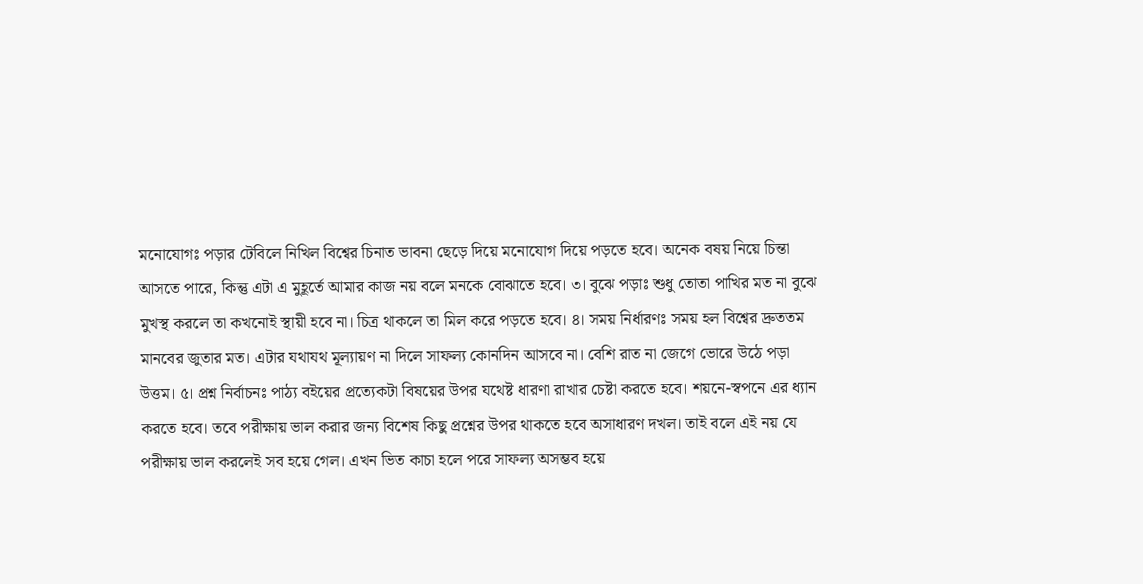মনোযোগঃ পড়ার টেবিলে নিখিল বিশ্বের চিনাত ভাবনা ছেড়ে দিয়ে মনোযোগ দিয়ে পড়তে হবে। অনেক বষয় নিয়ে চিন্তা আসতে পারে, কিন্তু এটা এ মুহূর্তে আমার কাজ নয় বলে মনকে বোঝাতে হবে। ৩। বুঝে পড়াঃ শুধু তোতা পাখির মত না বুঝে মুখস্থ করলে তা কখনোই স্থায়ী হবে না। চিত্র থাকলে তা মিল করে পড়তে হবে। ৪। সময় নির্ধারণঃ সময় হল বিশ্বের দ্রুততম মানবের জুতার মত। এটার যথাযথ মূল্যায়ণ না দিলে সাফল্য কোনদিন আসবে না। বেশি রাত না জেগে ভোরে উঠে পড়া উত্তম। ৫। প্রশ্ন নির্বাচনঃ পাঠ্য বইয়ের প্রত্যেকটা বিষয়ের উপর যথেষ্ট ধারণা রাখার চেষ্টা করতে হবে। শয়নে-স্বপনে এর ধ্যান করতে হবে। তবে পরীক্ষায় ভাল করার জন্য বিশেষ কিছু প্রশ্নের উপর থাকতে হবে অসাধারণ দখল। তাই বলে এই নয় যে পরীক্ষায় ভাল করলেই সব হয়ে গেল। এখন ভিত কাচা হলে পরে সাফল্য অসম্ভব হয়ে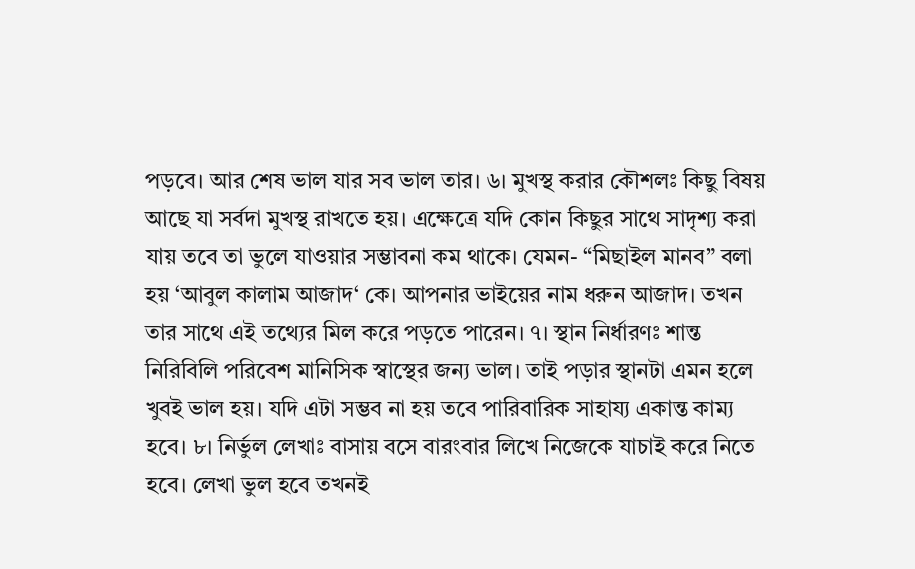পড়বে। আর শেষ ভাল যার সব ভাল তার। ৬। মুখস্থ করার কৌশলঃ কিছু বিষয় আছে যা সর্বদা মুখস্থ রাখতে হয়। এক্ষেত্রে যদি কোন কিছুর সাথে সাদৃশ্য করা যায় তবে তা ভুলে যাওয়ার সম্ভাবনা কম থাকে। যেমন- “মিছাইল মানব” বলা হয় ‘আবুল কালাম আজাদ‘ কে। আপনার ভাইয়ের নাম ধরুন আজাদ। তখন তার সাথে এই তথ্যের মিল করে পড়তে পারেন। ৭। স্থান নির্ধারণঃ শান্ত নিরিবিলি পরিবেশ মানিসিক স্বাস্থের জন্য ভাল। তাই পড়ার স্থানটা এমন হলে খুবই ভাল হয়। যদি এটা সম্ভব না হয় তবে পারিবারিক সাহায্য একান্ত কাম্য হবে। ৮। নির্ভুল লেখাঃ বাসায় বসে বারংবার লিখে নিজেকে যাচাই করে নিতে হবে। লেখা ভুল হবে তখনই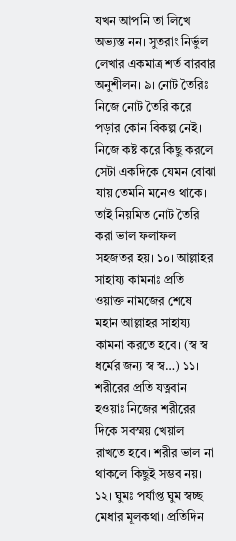যখন আপনি তা লিখে অভ্যস্ত নন। সুতরাং নির্ভুল লেখার একমাত্র শর্ত বারবার অনুশীলন। ৯। নোট তৈরিঃ নিজে নোট তৈরি করে পড়ার কোন বিকল্প নেই। নিজে কষ্ট করে কিছু করলে সেটা একদিকে যেমন বোঝা যায় তেমনি মনেও থাকে। তাই নিয়মিত নোট তৈরি করা ভাল ফলাফল সহজতর হয়। ১০। আল্লাহর সাহায্য কামনাঃ প্রতি ওয়াক্ত নামজের শেষে মহান আল্লাহর সাহায্য কামনা করতে হবে। (স্ব স্ব ধর্মের জন্য স্ব স্ব…) ১১। শরীরের প্রতি যত্নবান হওয়াঃ নিজের শরীরের দিকে সবস্ময় খেয়াল রাখতে হবে। শরীর ভাল না থাকলে কিছুই সম্ভব নয়। ১২। ঘুমঃ পর্যাপ্ত ঘুম স্বচ্ছ মেধার মূলকথা। প্রতিদিন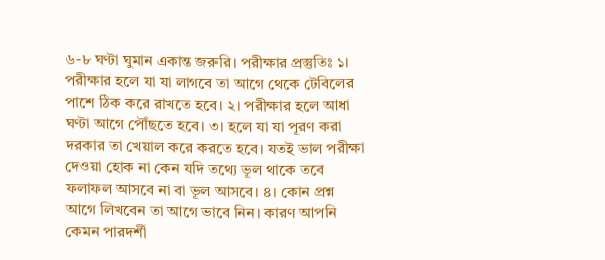৬-৮ ঘণ্টা ঘুমান একান্ত জরুরি। পরীক্ষার প্রস্তুতিঃ ১। পরীক্ষার হলে যা যা লাগবে তা আগে থেকে টেবিলের পাশে ঠিক করে রাখতে হবে। ২। পরীক্ষার হলে আধা ঘণ্টা আগে পৌঁছতে হবে। ৩। হলে যা যা পূরণ করা দরকার তা খেয়াল করে করতে হবে। যতই ভাল পরীক্ষা দেওয়া হোক না কেন যদি তথ্যে ভূল থাকে তবে ফলাফল আসবে না বা ভূল আসবে। ৪। কোন প্রশ্ন আগে লিখবেন তা আগে ভাবে নিন। কারণ আপনি কেমন পারদর্শী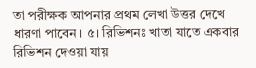তা পরীক্ষক আপনার প্রথম লেখা উত্তর দেখে ধারণা পাবেন। ৫। রিভিশনঃ খাতা যাতে একবার রিভিশন দেওয়া যায়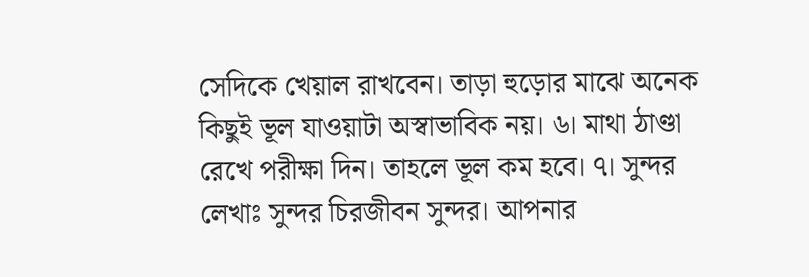সেদিকে খেয়াল রাখবেন। তাড়া হুড়োর মাঝে অনেক কিছুই ভূল যাওয়াটা অস্বাভাবিক নয়। ৬। মাথা ঠাণ্ডা রেখে পরীক্ষা দিন। তাহলে ভূল কম হবে। ৭। সুন্দর লেখাঃ সুন্দর চিরজীবন সুন্দর। আপনার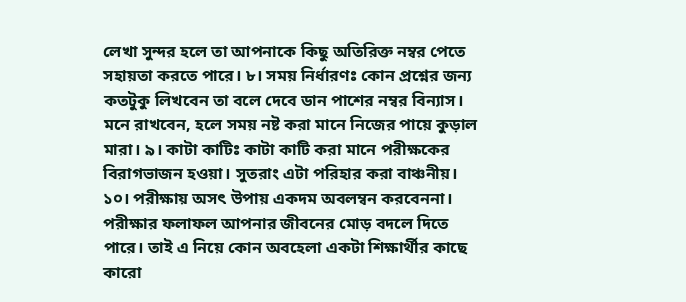লেখা সুন্দর হলে তা আপনাকে কিছু অতিরিক্ত নম্বর পেতে সহায়তা করতে পারে। ৮। সময় নির্ধারণঃ কোন প্রশ্নের জন্য কতটুকু লিখবেন তা বলে দেবে ডান পাশের নম্বর বিন্যাস। মনে রাখবেন, হলে সময় নষ্ট করা মানে নিজের পায়ে কুড়াল মারা। ৯। কাটা কাটিঃ কাটা কাটি করা মানে পরীক্ষকের বিরাগভাজন হওয়া। সুতরাং এটা পরিহার করা বাঞ্চনীয়। ১০। পরীক্ষায় অসৎ উপায় একদম অবলম্বন করবেননা। পরীক্ষার ফলাফল আপনার জীবনের মোড় বদলে দিতে পারে। তাই এ নিয়ে কোন অবহেলা একটা শিক্ষার্থীর কাছে কারো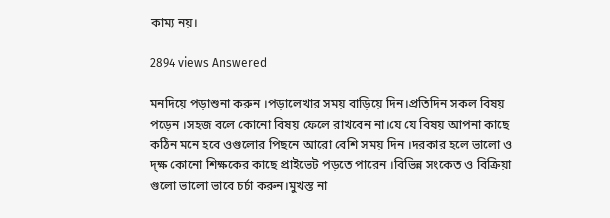কাম্য নয়।

2894 views Answered

মনদিয়ে পড়াশুনা করুন ।পড়ালেখার সময় বাড়িয়ে দিন।প্রতিদিন সকল বিষয় পড়েন ।সহজ বলে কোনো বিষয় ফেলে রাখবেন না।যে যে বিষয় আপনা কাছে কঠিন মনে হবে ওগুলোর পিছনে আরো বেশি সময় দিন ।দরকার হলে ভালো ও দ্ক্ষ কোনো শিক্ষকের কাছে প্রাইভেট পড়তে পারেন ।বিভিন্ন সংকেত ও বিক্রিয়া গুলো ভালো ভাবে চর্চা করুন।মুখস্ত না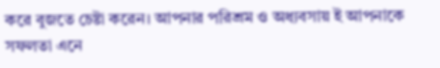করে বুজতে চেষ্টা করেন। আপনার পরিশ্রম ও অধ্যবসায় ই আপনাকে সফলতা এনে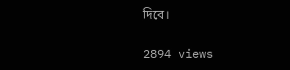দিবে।

2894 views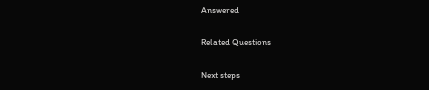Answered

Related Questions

Next steps